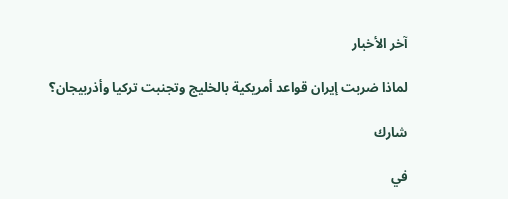آخر الأخبار

لماذا ضربت إيران قواعد أمريكية بالخليج وتجنبت تركيا وأذربيجان؟

شارك

في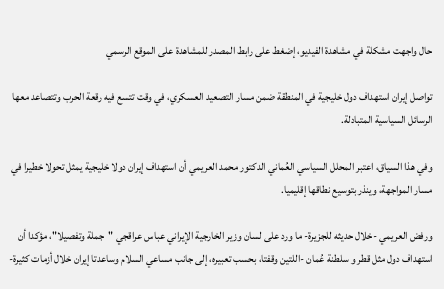حال واجهت مشكلة في مشاهدة الفيديو، إضغط على رابط المصدر للمشاهدة على الموقع الرسمي

تواصل إيران استهداف دول خليجية في المنطقة ضمن مسار التصعيد العسكري، في وقت تتسع فيه رقعة الحرب وتتصاعد معها الرسائل السياسية المتبادلة.

وفي هذا السياق، اعتبر المحلل السياسي العُماني الدكتور محمد العريمي أن استهداف إيران دولا خليجية يمثل تحولا خطيرا في مسار المواجهة، وينذر بتوسيع نطاقها إقليميا.

ورفض العريمي -خلال حديثه للجزيرة- ما ورد على لسان وزير الخارجية الإيراني عباس عراقجي "جملة وتفصيلا"، مؤكدا أن استهداف دول مثل قطر و سلطنة عُمان -اللتين وقفتا، بحسب تعبيره، إلى جانب مساعي السلام وساعدتا إيران خلال أزمات كثيرة-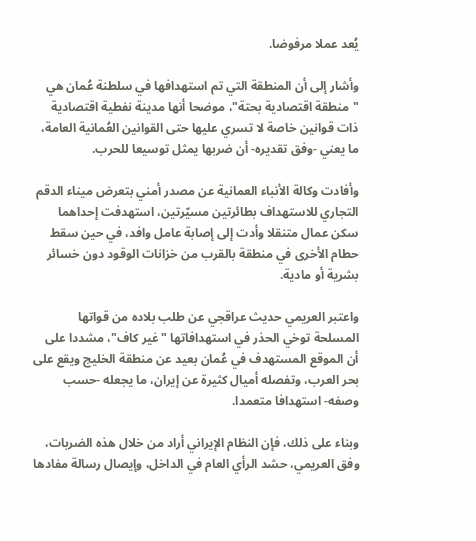يُعد عملا مرفوضا.

وأشار إلى أن المنطقة التي تم استهدافها في سلطنة عُمان هي "منطقة اقتصادية بحتة"، موضحا أنها مدينة نفطية اقتصادية ذات قوانين خاصة لا تسري عليها حتى القوانين العُمانية العامة، ما يعني -وفق تقديره- أن ضربها يمثل توسيعا للحرب.

وأفادت وكالة الأنباء العمانية عن مصدر أمني بتعرض ميناء الدقم التجاري للاستهداف بطائرتين مسيّرتين، استهدفت إحداهما سكن عمال متنقلا وأدت إلى إصابة عامل وافد، في حين سقط حطام الأخرى في منطقة بالقرب من خزانات الوقود دون خسائر بشرية أو مادية.

واعتبر العريمي حديث عراقجي عن طلب بلاده من قواتها المسلحة توخي الحذر في استهدافاتها "غير كاف"، مشددا على أن الموقع المستهدف في عُمان بعيد عن منطقة الخليج ويقع على بحر العرب، وتفصله أميال كثيرة عن إيران، ما يجعله -حسب وصفه- استهدافا متعمدا.

وبناء على ذلك، فإن النظام الإيراني أراد من خلال هذه الضربات، وفق العريمي، حشد الرأي العام في الداخل، وإيصال رسالة مفادها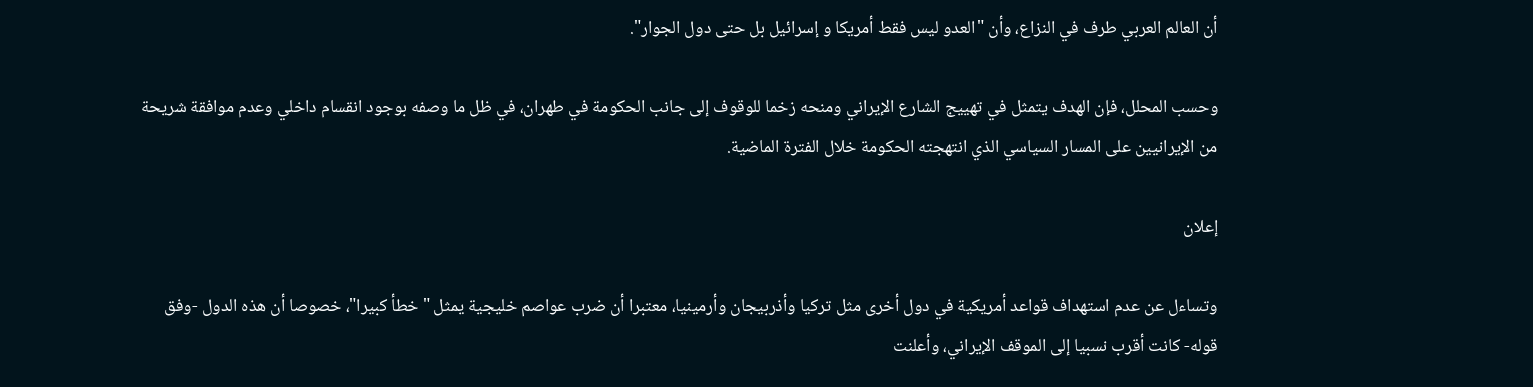أن العالم العربي طرف في النزاع، وأن "العدو ليس فقط أمريكا و إسرائيل بل حتى دول الجوار".

وحسب المحلل، فإن الهدف يتمثل في تهييج الشارع الإيراني ومنحه زخما للوقوف إلى جانب الحكومة في طهران، في ظل ما وصفه بوجود انقسام داخلي وعدم موافقة شريحة من الإيرانيين على المسار السياسي الذي انتهجته الحكومة خلال الفترة الماضية.

إعلان

وتساءل عن عدم استهداف قواعد أمريكية في دول أخرى مثل تركيا وأذربيجان وأرمينيا، معتبرا أن ضرب عواصم خليجية يمثل "خطأ كبيرا"، خصوصا أن هذه الدول -وفق قوله- كانت أقرب نسبيا إلى الموقف الإيراني، وأعلنت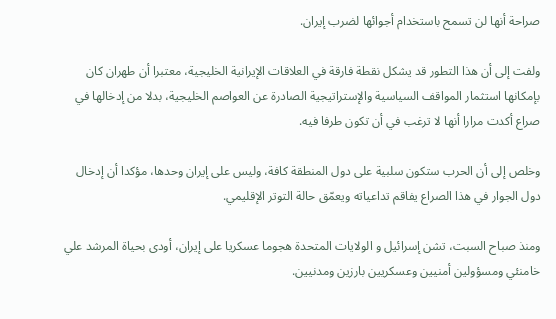صراحة أنها لن تسمح باستخدام أجوائها لضرب إيران.

ولفت إلى أن هذا التطور قد يشكل نقطة فارقة في العلاقات الإيرانية الخليجية، معتبرا أن طهران كان بإمكانها استثمار المواقف السياسية والإستراتيجية الصادرة عن العواصم الخليجية، بدلا من إدخالها في صراع أكدت مرارا أنها لا ترغب في أن تكون طرفا فيه.

وخلص إلى أن الحرب ستكون سلبية على دول المنطقة كافة، وليس على إيران وحدها، مؤكدا أن إدخال دول الجوار في هذا الصراع يفاقم تداعياته ويعمّق حالة التوتر الإقليمي.

ومنذ صباح السبت، تشن إسرائيل و الولايات المتحدة هجوما عسكريا على إيران، أودى بحياة المرشد علي خامنئي ومسؤولين أمنيين وعسكريين بارزين ومدنيين.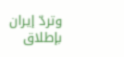وتردّ إيران بإطلاق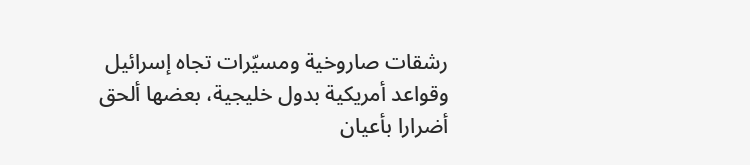رشقات صاروخية ومسيّرات تجاه إسرائيل وقواعد أمريكية بدول خليجية، بعضها ألحق أضرارا بأعيان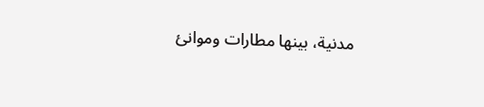مدنية، بينها مطارات وموانئ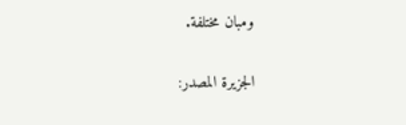ومبان مختلفة.

الجزيرة المصدر: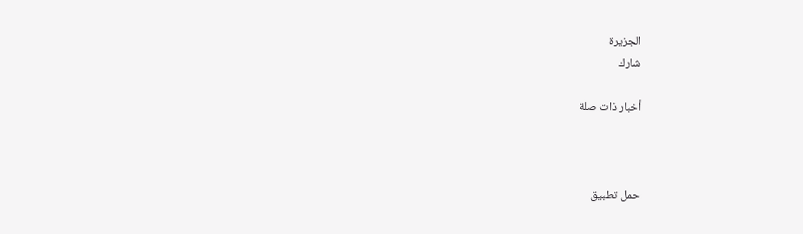الجزيرة
شارك

أخبار ذات صلة



حمل تطبيق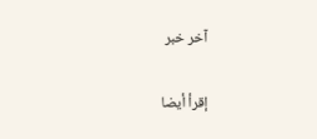آخر خبر

إقرأ أيضا